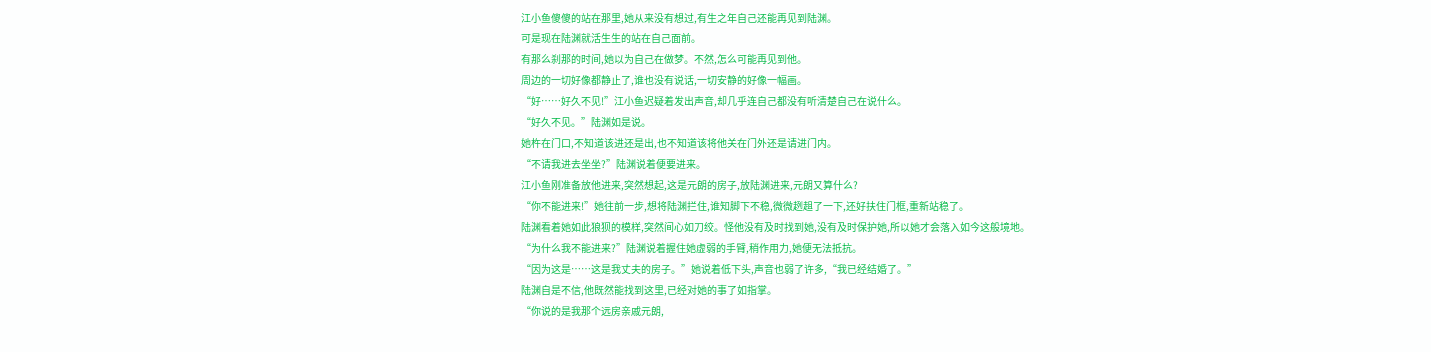江小鱼傻傻的站在那里,她从来没有想过,有生之年自己还能再见到陆渊。
可是现在陆渊就活生生的站在自己面前。
有那么刹那的时间,她以为自己在做梦。不然,怎么可能再见到他。
周边的一切好像都静止了,谁也没有说话,一切安静的好像一幅画。
“好……好久不见!”江小鱼迟疑着发出声音,却几乎连自己都没有听清楚自己在说什么。
“好久不见。”陆渊如是说。
她杵在门口,不知道该进还是出,也不知道该将他关在门外还是请进门内。
“不请我进去坐坐?”陆渊说着便要进来。
江小鱼刚准备放他进来,突然想起,这是元朗的房子,放陆渊进来,元朗又算什么?
“你不能进来!”她往前一步,想将陆渊拦住,谁知脚下不稳,微微趔趄了一下,还好扶住门框,重新站稳了。
陆渊看着她如此狼狈的模样,突然间心如刀绞。怪他没有及时找到她,没有及时保护她,所以她才会落入如今这般境地。
“为什么我不能进来?”陆渊说着握住她虚弱的手臂,稍作用力,她便无法抵抗。
“因为这是……这是我丈夫的房子。”她说着低下头,声音也弱了许多,“我已经结婚了。”
陆渊自是不信,他既然能找到这里,已经对她的事了如指掌。
“你说的是我那个远房亲戚元朗,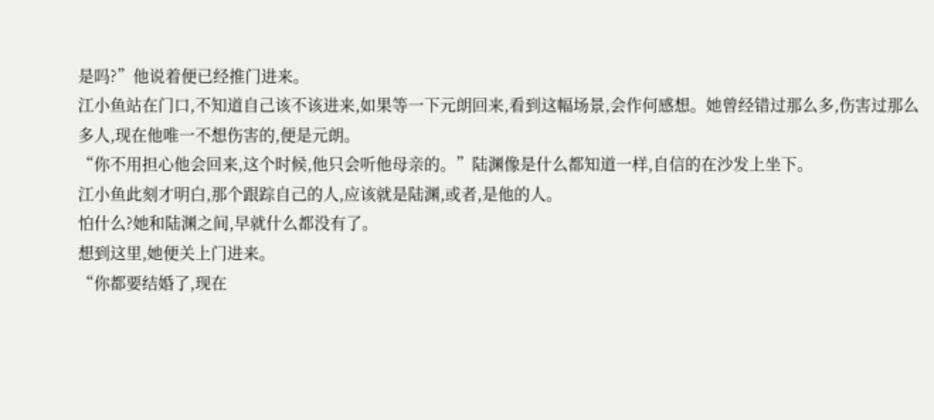是吗?”他说着便已经推门进来。
江小鱼站在门口,不知道自己该不该进来,如果等一下元朗回来,看到这幅场景,会作何感想。她曾经错过那么多,伤害过那么多人,现在他唯一不想伤害的,便是元朗。
“你不用担心他会回来,这个时候,他只会听他母亲的。”陆渊像是什么都知道一样,自信的在沙发上坐下。
江小鱼此刻才明白,那个跟踪自己的人,应该就是陆渊,或者,是他的人。
怕什么?她和陆渊之间,早就什么都没有了。
想到这里,她便关上门进来。
“你都要结婚了,现在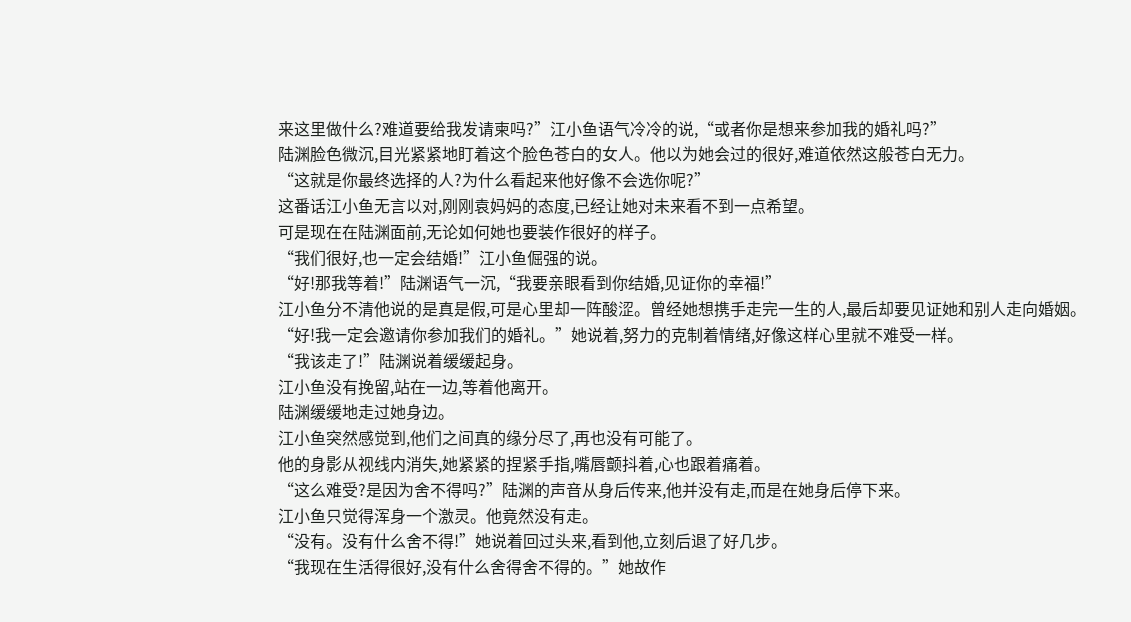来这里做什么?难道要给我发请柬吗?”江小鱼语气冷冷的说,“或者你是想来参加我的婚礼吗?”
陆渊脸色微沉,目光紧紧地盯着这个脸色苍白的女人。他以为她会过的很好,难道依然这般苍白无力。
“这就是你最终选择的人?为什么看起来他好像不会选你呢?”
这番话江小鱼无言以对,刚刚袁妈妈的态度,已经让她对未来看不到一点希望。
可是现在在陆渊面前,无论如何她也要装作很好的样子。
“我们很好,也一定会结婚!”江小鱼倔强的说。
“好!那我等着!”陆渊语气一沉,“我要亲眼看到你结婚,见证你的幸福!”
江小鱼分不清他说的是真是假,可是心里却一阵酸涩。曾经她想携手走完一生的人,最后却要见证她和别人走向婚姻。
“好!我一定会邀请你参加我们的婚礼。”她说着,努力的克制着情绪,好像这样心里就不难受一样。
“我该走了!”陆渊说着缓缓起身。
江小鱼没有挽留,站在一边,等着他离开。
陆渊缓缓地走过她身边。
江小鱼突然感觉到,他们之间真的缘分尽了,再也没有可能了。
他的身影从视线内消失,她紧紧的捏紧手指,嘴唇颤抖着,心也跟着痛着。
“这么难受?是因为舍不得吗?”陆渊的声音从身后传来,他并没有走,而是在她身后停下来。
江小鱼只觉得浑身一个激灵。他竟然没有走。
“没有。没有什么舍不得!”她说着回过头来,看到他,立刻后退了好几步。
“我现在生活得很好,没有什么舍得舍不得的。”她故作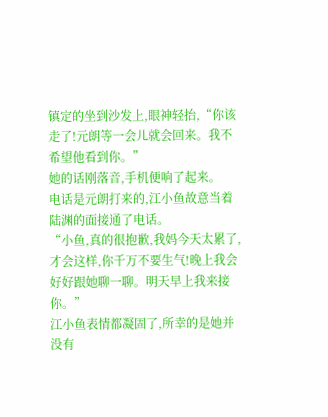镇定的坐到沙发上,眼神轻抬,“你该走了!元朗等一会儿就会回来。我不希望他看到你。”
她的话刚落音,手机便响了起来。
电话是元朗打来的,江小鱼故意当着陆渊的面接通了电话。
“小鱼,真的很抱歉,我妈今天太累了,才会这样,你千万不要生气!晚上我会好好跟她聊一聊。明天早上我来接你。”
江小鱼表情都凝固了,所幸的是她并没有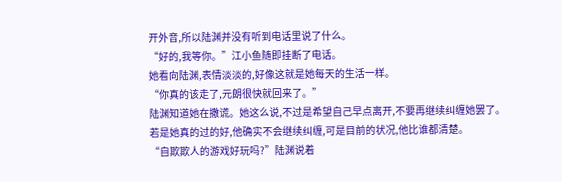开外音,所以陆渊并没有听到电话里说了什么。
“好的,我等你。”江小鱼随即挂断了电话。
她看向陆渊,表情淡淡的,好像这就是她每天的生活一样。
“你真的该走了,元朗很快就回来了。”
陆渊知道她在撒谎。她这么说,不过是希望自己早点离开,不要再继续纠缠她罢了。
若是她真的过的好,他确实不会继续纠缠,可是目前的状况,他比谁都清楚。
“自欺欺人的游戏好玩吗?”陆渊说着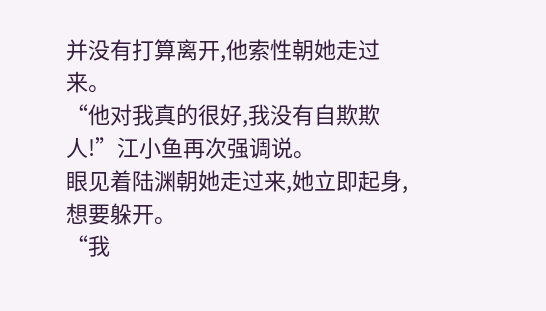并没有打算离开,他索性朝她走过来。
“他对我真的很好,我没有自欺欺人!”江小鱼再次强调说。
眼见着陆渊朝她走过来,她立即起身,想要躲开。
“我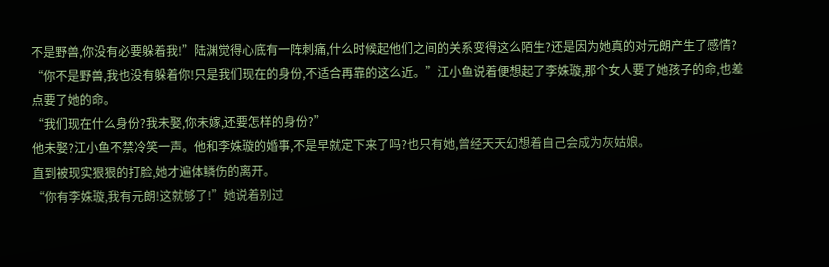不是野兽,你没有必要躲着我!”陆渊觉得心底有一阵刺痛,什么时候起他们之间的关系变得这么陌生?还是因为她真的对元朗产生了感情?
“你不是野兽,我也没有躲着你!只是我们现在的身份,不适合再靠的这么近。”江小鱼说着便想起了李姝璇,那个女人要了她孩子的命,也差点要了她的命。
“我们现在什么身份?我未娶,你未嫁,还要怎样的身份?”
他未娶?江小鱼不禁冷笑一声。他和李姝璇的婚事,不是早就定下来了吗?也只有她,曾经天天幻想着自己会成为灰姑娘。
直到被现实狠狠的打脸,她才遍体鳞伤的离开。
“你有李姝璇,我有元朗!这就够了!”她说着别过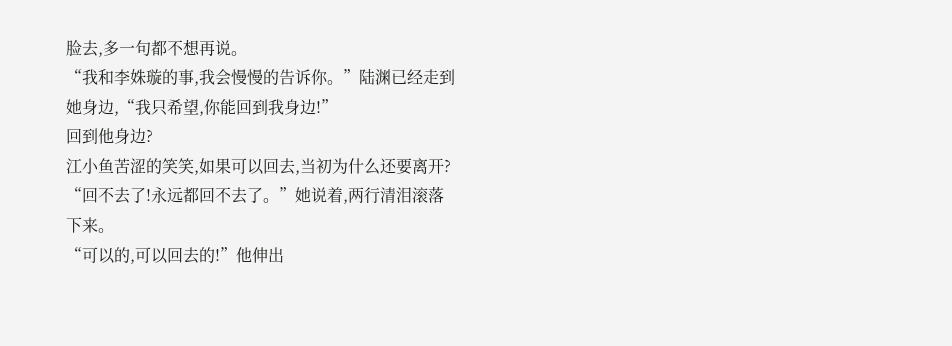脸去,多一句都不想再说。
“我和李姝璇的事,我会慢慢的告诉你。”陆渊已经走到她身边,“我只希望,你能回到我身边!”
回到他身边?
江小鱼苦涩的笑笑,如果可以回去,当初为什么还要离开?
“回不去了!永远都回不去了。”她说着,两行清泪滚落下来。
“可以的,可以回去的!”他伸出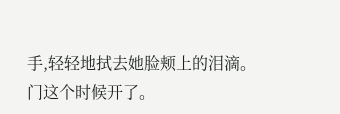手,轻轻地拭去她脸颊上的泪滴。
门这个时候开了。